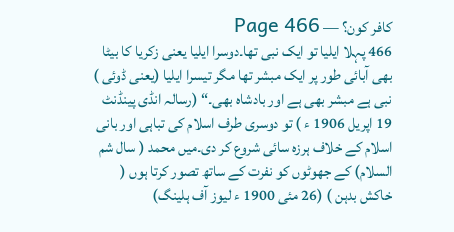کافر کون؟ — Page 466
466 پہلا ایلیا تو ایک نبی تھا۔دوسرا ایلیا یعنی زکریا کا بیٹا بھی آبائی طور پر ایک مبشر تھا مگر تیسرا ایلیا (یعنی ڈوئی ) نبی ہے مبشر بھی ہے اور بادشاہ بھی۔“ (رسالہ انڈی پینڈنٹ 19 اپریل 1906 ء ) تو دوسری طرف اسلام کی تباہی اور بانی اسلام کے خلاف ہرزہ سائی شروع کر دی۔میں محمد ( سال شم السلام) کے جھوٹوں کو نفرت کے ساتھ تصور کرتا ہوں ( خاکش بدہن ) (26 مئی 1900 ء لیوز آف ہلینگ)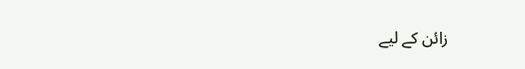زائن کے لیے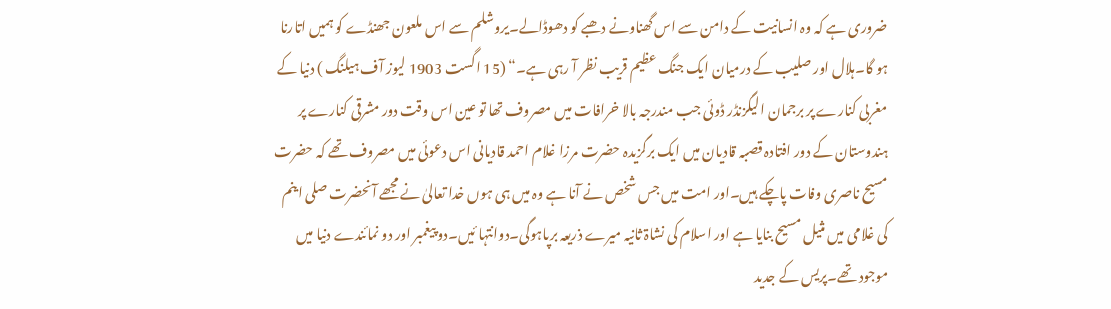ضروری ہے کہ وہ انسانیت کے دامن سے اس گھناونے دھبے کو دھوڈالے۔یروشلم سے اس ملعون جھنڈے کو ہمیں اتارنا ہو گا۔ہلال اور صلیب کے درمیان ایک جنگ عظیم قریب نظر آ رہی ہے۔“ (15 اگست 1903 لیوز آف ہیلنگ ) دنیا کے مغربی کنارے پر برجمان الیگزنڈر ڈوئی جب مندرجہ بالا خرافات میں مصروف تھا تو عین اس وقت دور مشرقی کنارے پر ہندوستان کے دور افتادہ قصبہ قادیان میں ایک برگزیدہ حضرت مرزا غلام احمد قادیانی اس دعوئی میں مصروف تھے کہ حضرت مسیح ناصری وفات پاچکے ہیں۔اور امت میں جس شخص نے آنا ہے وہ میں ہی ہوں خدا تعالیٰ نے مجھے آنحضرت صلی اینم کی غلامی میں مثیل مسیح بنایا ہے اور اسلام کی نشاۃ ثانیہ میرے ذریعہ برپاہوگی۔دوانتہا ئیں۔دو پیغمبر اور دو نمائندے دنیا میں موجود تھے۔پریس کے جدید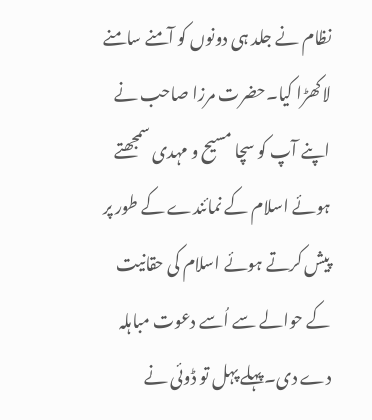نظام نے جلد ہی دونوں کو آمنے سامنے لاکھڑا کیا۔حضرت مرزا صاحب نے اپنے آپ کو سچا مسیح و مہدی سمجھتے ہوئے اسلام کے نمائندے کے طور پر پیش کرتے ہوئے اسلام کی حقانیت کے حوالے سے اُسے دعوت مباہلہ دے دی۔پہلے پہل تو ڈوئی نے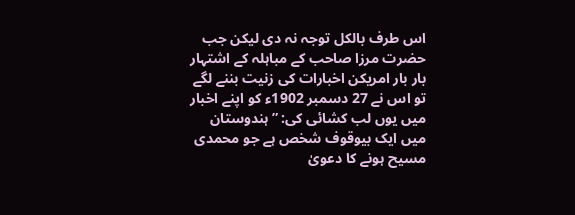اس طرف بالکل توجہ نہ دی لیکن جب حضرت مرزا صاحب کے مباہلہ کے اشتہار بار بار امریکن اخبارات کی زنیت بننے لگے تو اس نے 27 دسمبر 1902ء کو اپنے اخبار میں یوں لب کشائی کی: ”ہندوستان میں ایک بیوقوف شخص ہے جو محمدی مسیح ہونے کا دعویٰ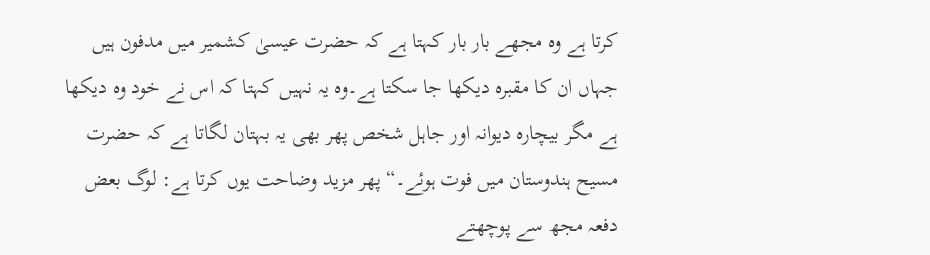کرتا ہے وہ مجھے بار بار کہتا ہے کہ حضرت عیسیٰ کشمیر میں مدفون ہیں جہاں ان کا مقبرہ دیکھا جا سکتا ہے۔وہ یہ نہیں کہتا کہ اس نے خود وہ دیکھا ہے مگر بیچارہ دیوانہ اور جاہل شخص پھر بھی یہ بہتان لگاتا ہے کہ حضرت مسیح ہندوستان میں فوت ہوئے۔“ پھر مزید وضاحت یوں کرتا ہے: لوگ بعض دفعہ مجھ سے پوچھتے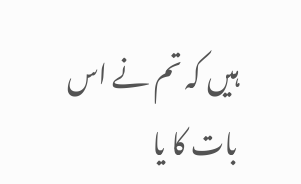ہیں کہ تم نے اس بات کا یا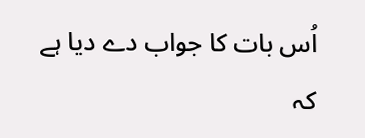اُس بات کا جواب دے دیا ہے کہ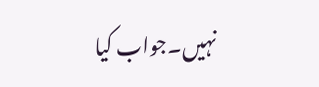نہیں۔جواب کیا